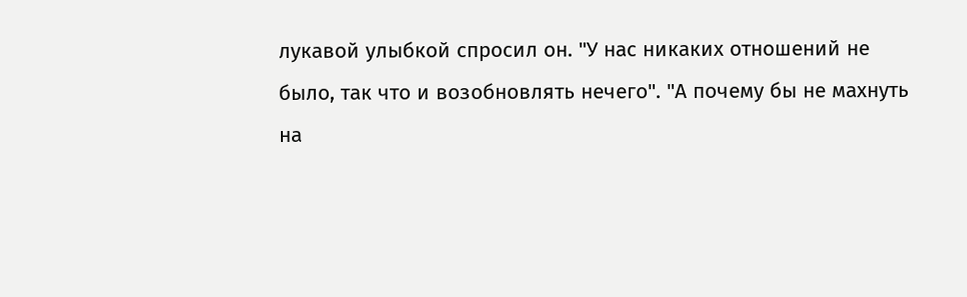лукавой улыбкой спросил он. "У нас никаких отношений не
было, так что и возобновлять нечего". "А почему бы не махнуть
на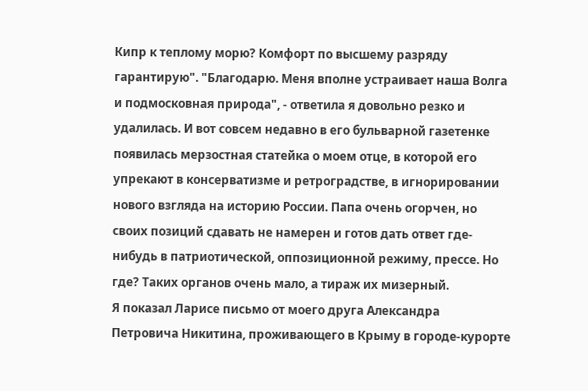Кипр к теплому морю? Комфорт по высшему разряду
гарантирую". "Благодарю. Меня вполне устраивает наша Волга
и подмосковная природа", - ответила я довольно резко и
удалилась. И вот совсем недавно в его бульварной газетенке
появилась мерзостная статейка о моем отце, в которой его
упрекают в консерватизме и ретроградстве, в игнорировании
нового взгляда на историю России. Папа очень огорчен, но
своих позиций сдавать не намерен и готов дать ответ где-
нибудь в патриотической, оппозиционной режиму, прессе. Но
где? Таких органов очень мало, а тираж их мизерный.
Я показал Ларисе письмо от моего друга Александра
Петровича Никитина, проживающего в Крыму в городе-курорте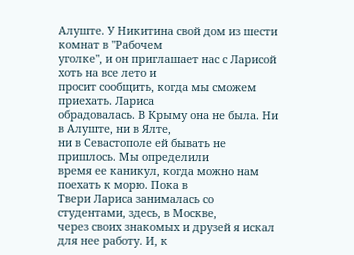Алуште. У Никитина свой дом из шести комнат в "Рабочем
уголке", и он приглашает нас с Ларисой хоть на все лето и
просит сообщить, когда мы сможем приехать. Лариса
обрадовалась. В Крыму она не была. Ни в Алуште, ни в Ялте,
ни в Севастополе ей бывать не пришлось. Мы определили
время ее каникул, когда можно нам поехать к морю. Пока в
Твери Лариса занималась со студентами, здесь, в Москве,
через своих знакомых и друзей я искал для нее работу. И, к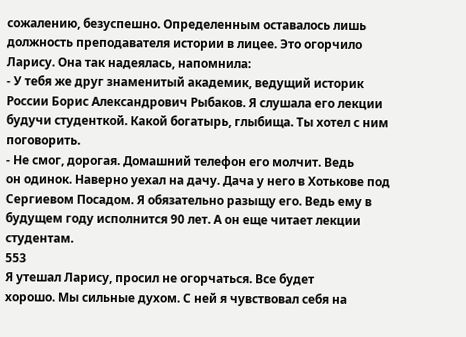сожалению, безуспешно. Определенным оставалось лишь
должность преподавателя истории в лицее. Это огорчило
Ларису. Она так надеялась, напомнила:
- У тебя же друг знаменитый академик, ведущий историк
России Борис Александрович Рыбаков. Я слушала его лекции
будучи студенткой. Какой богатырь, глыбища. Ты хотел с ним
поговорить.
- Не смог, дорогая. Домашний телефон его молчит. Ведь
он одинок. Наверно уехал на дачу. Дача у него в Хотькове под
Сергиевом Посадом. Я обязательно разыщу его. Ведь ему в
будущем году исполнится 90 лет. А он еще читает лекции
студентам.
553
Я утешал Ларису, просил не огорчаться. Все будет
хорошо. Мы сильные духом. С ней я чувствовал себя на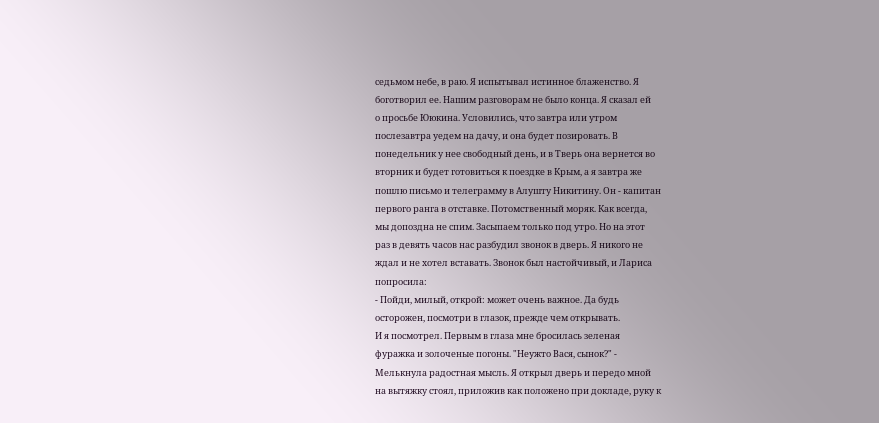седьмом небе, в раю. Я испытывал истинное блаженство. Я
боготворил ее. Нашим разговорам не было конца. Я сказал ей
о просьбе Ююкина. Условились, что завтра или утром
послезавтра уедем на дачу, и она будет позировать. В
понедельник у нее свободный день, и в Тверь она вернется во
вторник и будет готовиться к поездке в Крым, а я завтра же
пошлю письмо и телеграмму в Алушту Никитину. Он - капитан
первого ранга в отставке. Потомственный моряк. Как всегда,
мы допоздна не спим. Засыпаем только под утро. Но на этот
раз в девять часов нас разбудил звонок в дверь. Я никого не
ждал и не хотел вставать. Звонок был настойчивый, и Лариса
попросила:
- Пойди, милый, открой: может очень важное. Да будь
осторожен, посмотри в глазок, прежде чем открывать.
И я посмотрел. Первым в глаза мне бросилась зеленая
фуражка и золоченые погоны. "Неужто Вася, сынок?" -
Мелькнула радостная мысль. Я открыл дверь и передо мной
на вытяжку стоял, приложив как положено при докладе, руку к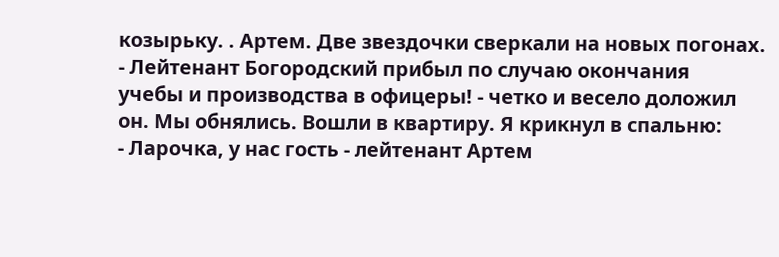козырьку. . Артем. Две звездочки сверкали на новых погонах.
- Лейтенант Богородский прибыл по случаю окончания
учебы и производства в офицеры! - четко и весело доложил
он. Мы обнялись. Вошли в квартиру. Я крикнул в спальню:
- Ларочка, у нас гость - лейтенант Артем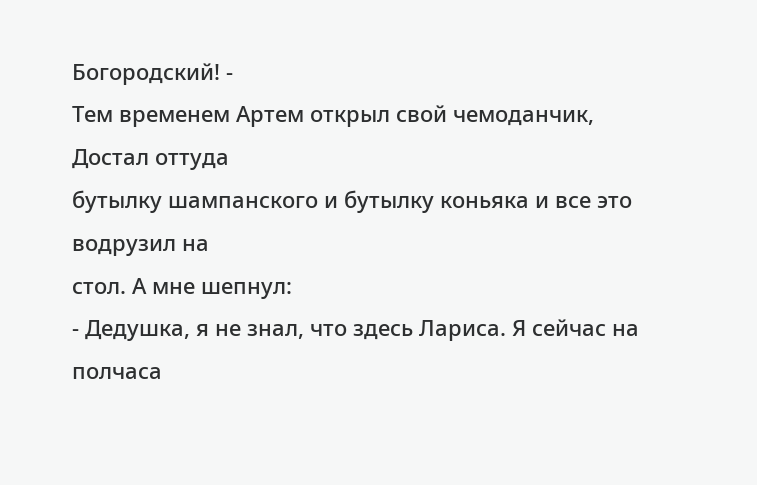Богородский! -
Тем временем Артем открыл свой чемоданчик, Достал оттуда
бутылку шампанского и бутылку коньяка и все это водрузил на
стол. А мне шепнул:
- Дедушка, я не знал, что здесь Лариса. Я сейчас на
полчаса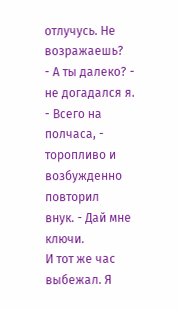отлучусь. Не возражаешь?
- А ты далеко? - не догадался я.
- Всего на полчаса, - торопливо и возбужденно повторил
внук. - Дай мне ключи.
И тот же час выбежал. Я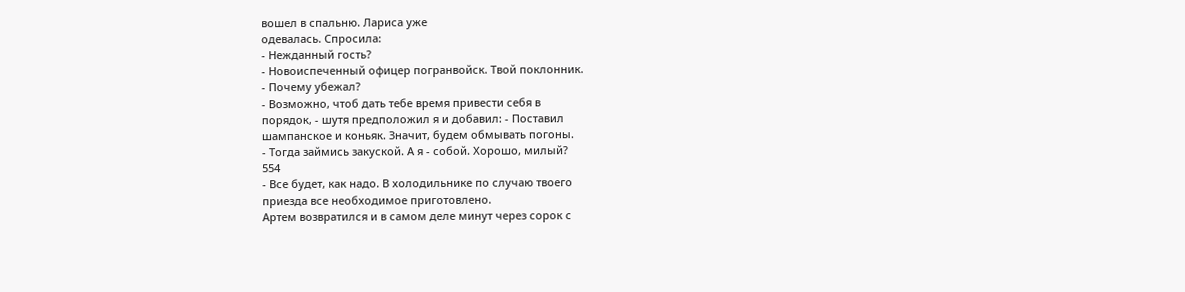вошел в спальню. Лариса уже
одевалась. Спросила:
- Нежданный гость?
- Новоиспеченный офицер погранвойск. Твой поклонник.
- Почему убежал?
- Возможно, чтоб дать тебе время привести себя в
порядок, - шутя предположил я и добавил: - Поставил
шампанское и коньяк. Значит, будем обмывать погоны.
- Тогда займись закуской. А я - собой. Хорошо, милый?
554
- Все будет, как надо. В холодильнике по случаю твоего
приезда все необходимое приготовлено.
Артем возвратился и в самом деле минут через сорок с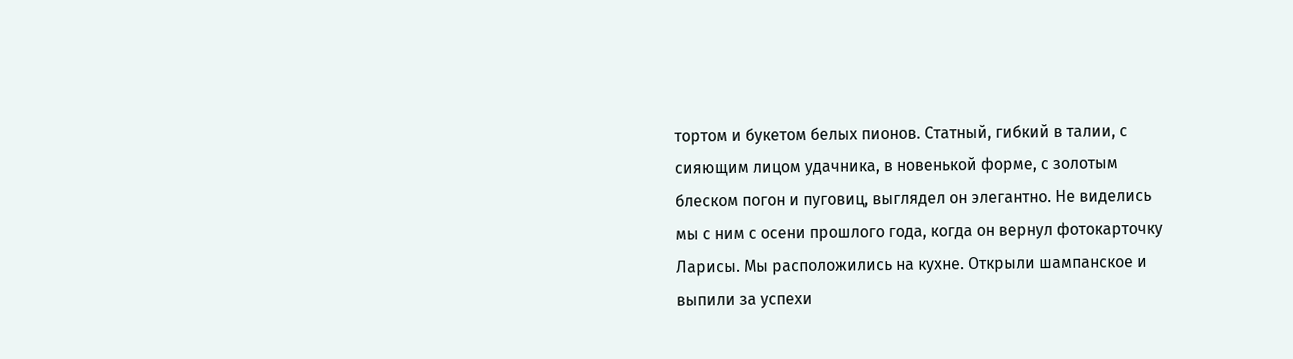тортом и букетом белых пионов. Статный, гибкий в талии, с
сияющим лицом удачника, в новенькой форме, с золотым
блеском погон и пуговиц, выглядел он элегантно. Не виделись
мы с ним с осени прошлого года, когда он вернул фотокарточку
Ларисы. Мы расположились на кухне. Открыли шампанское и
выпили за успехи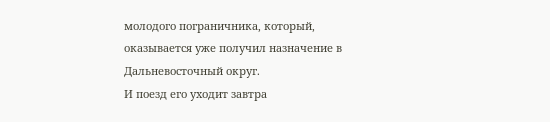молодого пограничника, который,
оказывается уже получил назначение в Дальневосточный округ.
И поезд его уходит завтра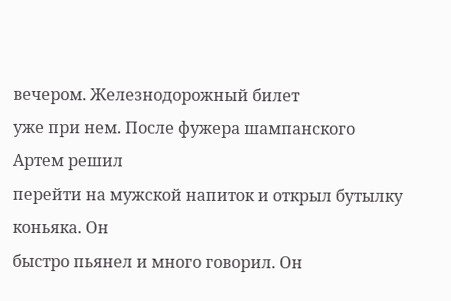вечером. Железнодорожный билет
уже при нем. После фужера шампанского Артем решил
перейти на мужской напиток и открыл бутылку коньяка. Он
быстро пьянел и много говорил. Он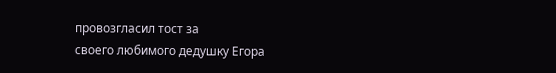провозгласил тост за
своего любимого дедушку Егора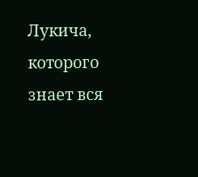Лукича, которого знает вся